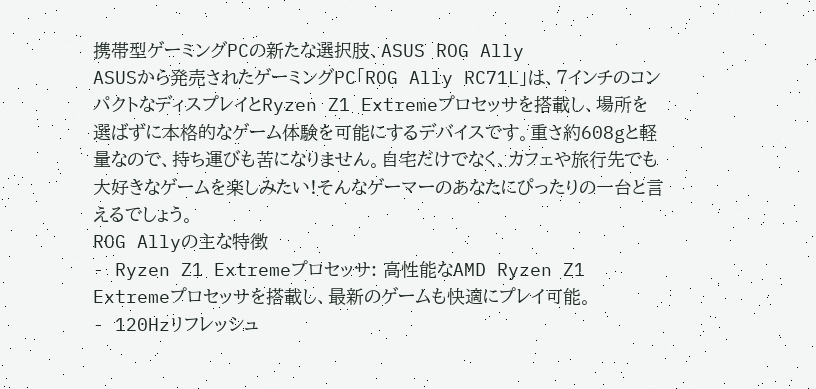携帯型ゲーミングPCの新たな選択肢、ASUS ROG Ally
ASUSから発売されたゲーミングPC「ROG Ally RC71L」は、7インチのコンパクトなディスプレイとRyzen Z1 Extremeプロセッサを搭載し、場所を選ばずに本格的なゲーム体験を可能にするデバイスです。重さ約608gと軽量なので、持ち運びも苦になりません。自宅だけでなく、カフェや旅行先でも大好きなゲームを楽しみたい!そんなゲーマーのあなたにぴったりの一台と言えるでしょう。
ROG Allyの主な特徴
- Ryzen Z1 Extremeプロセッサ: 高性能なAMD Ryzen Z1 Extremeプロセッサを搭載し、最新のゲームも快適にプレイ可能。
- 120Hzリフレッシュ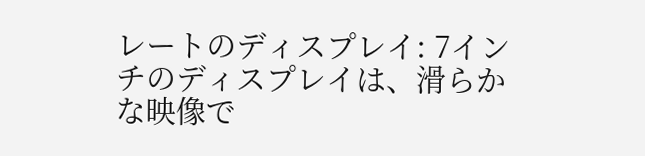レートのディスプレイ: 7インチのディスプレイは、滑らかな映像で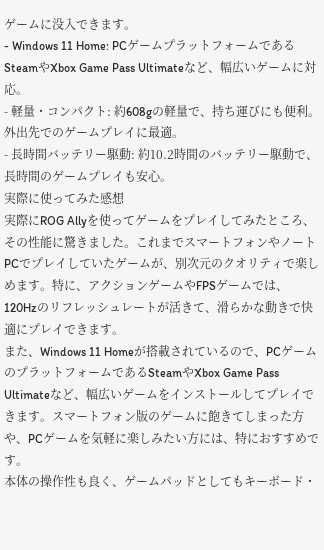ゲームに没入できます。
- Windows 11 Home: PCゲームプラットフォームであるSteamやXbox Game Pass Ultimateなど、幅広いゲームに対応。
- 軽量・コンパクト: 約608gの軽量で、持ち運びにも便利。外出先でのゲームプレイに最適。
- 長時間バッテリー駆動: 約10.2時間のバッテリー駆動で、長時間のゲームプレイも安心。
実際に使ってみた感想
実際にROG Allyを使ってゲームをプレイしてみたところ、その性能に驚きました。これまでスマートフォンやノートPCでプレイしていたゲームが、別次元のクオリティで楽しめます。特に、アクションゲームやFPSゲームでは、120Hzのリフレッシュレートが活きて、滑らかな動きで快適にプレイできます。
また、Windows 11 Homeが搭載されているので、PCゲームのプラットフォームであるSteamやXbox Game Pass Ultimateなど、幅広いゲームをインストールしてプレイできます。スマートフォン版のゲームに飽きてしまった方や、PCゲームを気軽に楽しみたい方には、特におすすめです。
本体の操作性も良く、ゲームパッドとしてもキーボード・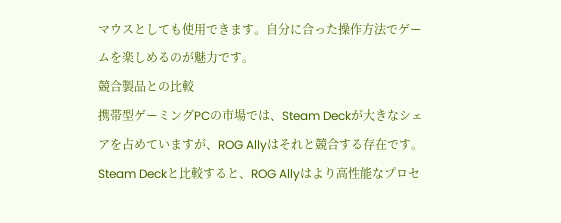マウスとしても使用できます。自分に合った操作方法でゲームを楽しめるのが魅力です。
競合製品との比較
携帯型ゲーミングPCの市場では、Steam Deckが大きなシェアを占めていますが、ROG Allyはそれと競合する存在です。Steam Deckと比較すると、ROG Allyはより高性能なプロセ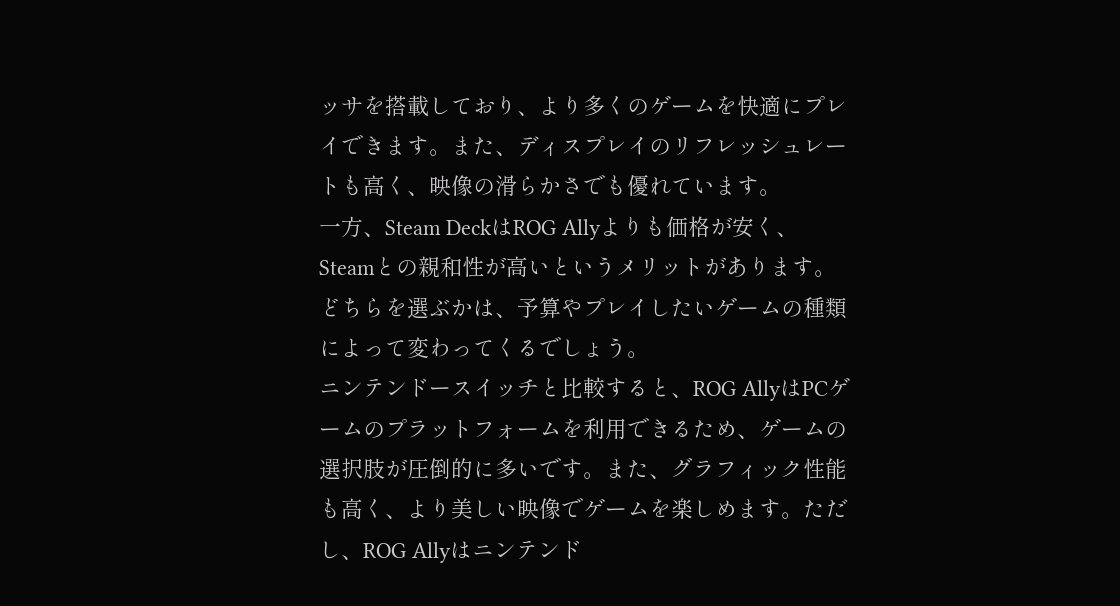ッサを搭載しており、より多くのゲームを快適にプレイできます。また、ディスプレイのリフレッシュレートも高く、映像の滑らかさでも優れています。
一方、Steam DeckはROG Allyよりも価格が安く、Steamとの親和性が高いというメリットがあります。どちらを選ぶかは、予算やプレイしたいゲームの種類によって変わってくるでしょう。
ニンテンドースイッチと比較すると、ROG AllyはPCゲームのプラットフォームを利用できるため、ゲームの選択肢が圧倒的に多いです。また、グラフィック性能も高く、より美しい映像でゲームを楽しめます。ただし、ROG Allyはニンテンド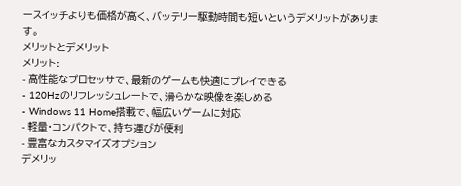ースイッチよりも価格が高く、バッテリー駆動時間も短いというデメリットがあります。
メリットとデメリット
メリット:
- 高性能なプロセッサで、最新のゲームも快適にプレイできる
- 120Hzのリフレッシュレートで、滑らかな映像を楽しめる
- Windows 11 Home搭載で、幅広いゲームに対応
- 軽量・コンパクトで、持ち運びが便利
- 豊富なカスタマイズオプション
デメリッ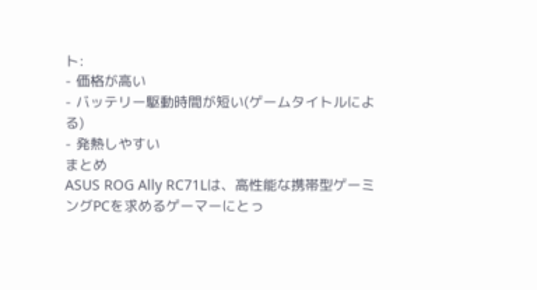ト:
- 価格が高い
- バッテリー駆動時間が短い(ゲームタイトルによる)
- 発熱しやすい
まとめ
ASUS ROG Ally RC71Lは、高性能な携帯型ゲーミングPCを求めるゲーマーにとっ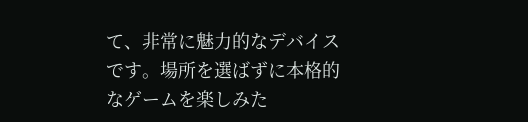て、非常に魅力的なデバイスです。場所を選ばずに本格的なゲームを楽しみた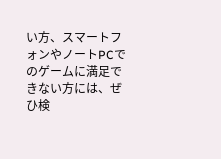い方、スマートフォンやノートPCでのゲームに満足できない方には、ぜひ検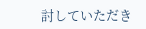討していただき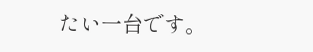たい一台です。